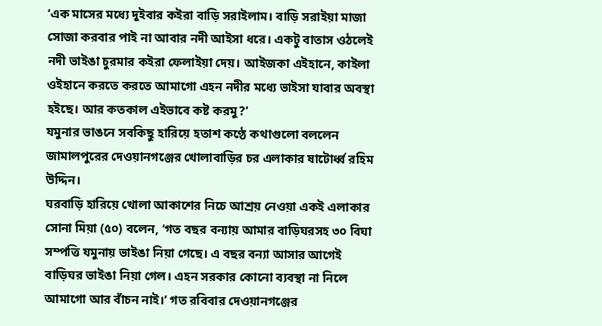‘এক মাসের মধ্যে দুইবার কইরা বাড়ি সরাইলাম। বাড়ি সরাইয়া মাজা সোজা করবার পাই না আবার নদী আইসা ধরে। একটু বাতাস ওঠলেই নদী ভাইঙা চুরমার কইরা ফেলাইয়া দেয়। আইজকা এইহানে, কাইলা ওইহানে করতে করতে আমাগো এহন নদীর মধ্যে ভাইসা যাবার অবস্থা হইছে। আর কতকাল এইভাবে কষ্ট করমু?’
যমুনার ভাঙনে সবকিছু হারিয়ে হতাশ কণ্ঠে কথাগুলো বললেন জামালপুরের দেওয়ানগঞ্জের খোলাবাড়ির চর এলাকার ষাটোর্ধ্ব রহিম উদ্দিন।
ঘরবাড়ি হারিয়ে খোলা আকাশের নিচে আশ্রয় নেওয়া একই এলাকার সোনা মিয়া (৫০) বলেন, ‘গত বছর বন্যায় আমার বাড়িঘরসহ ৩০ বিঘা সম্পত্তি যমুনায় ভাইঙা নিয়া গেছে। এ বছর বন্যা আসার আগেই বাড়িঘর ভাইঙা নিয়া গেল। এহন সরকার কোনো ব্যবস্থা না নিলে আমাগো আর বাঁচন নাই।’ গত রবিবার দেওয়ানগঞ্জের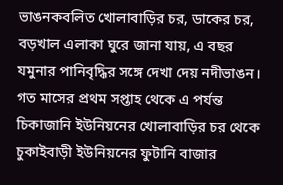ভাঙনকবলিত খোলাবাড়ির চর, ডাকের চর, বড়খাল এলাকা ঘুরে জানা যায়, এ বছর যমুনার পানিবৃদ্ধির সঙ্গে দেখা দেয় নদীভাঙন। গত মাসের প্রথম সপ্তাহ থেকে এ পর্যন্ত চিকাজানি ইউনিয়নের খোলাবাড়ির চর থেকে চুকাইবাড়ী ইউনিয়নের ফুটানি বাজার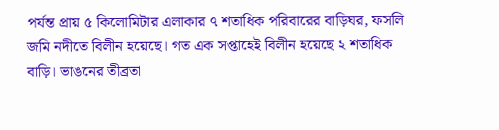পর্যন্ত প্রায় ৫ কিলোমিটার এলাকার ৭ শতাধিক পরিবারের বাড়িঘর, ফসলি জমি নদীতে বিলীন হয়েছে। গত এক সপ্তাহেই বিলীন হয়েছে ২ শতাধিক বাড়ি। ভাঙনের তীব্রতা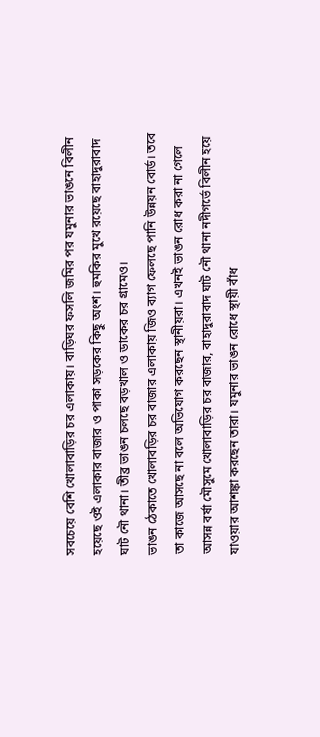সবচেয়ে বেশি খোলাবাড়ির চর এলাকায়। বাড়িঘর ফসলি জমির পর যমুনার ভাঙনে বিলীন হয়েছে ওই এলাকার বাজার ও পাকা সড়কের কিছু অংশ। হুমকির মুখে রয়েছে বাহাদুরাবাদ ঘাট নৌ থানা। তীব্র ভাঙন চলছে বড়খাল ও ডাকের চর গ্রামেও।
ভাঙন ঠেকাতে খোলাবড়ির চর বাজার এলাকায় জিও ব্যাগ ফেলছে পানি উন্নয়ন বোর্ড। তবে তা কাজে আসছে না বলে অভিযোগ করছেন স্থানীয়রা। এখনই ভাঙন রোধ করা না গেলে আসন্ন বর্ষা মৌসুমে খোলাবাড়ির চর বাজার, বাহাদুরাবাদ ঘাট নৌ থানা নদীগর্ভে বিলীন হয়ে যাওয়ার আশঙ্কা করছেন তারা। যমুনার ভাঙন রোধে স্থায়ী বাঁধ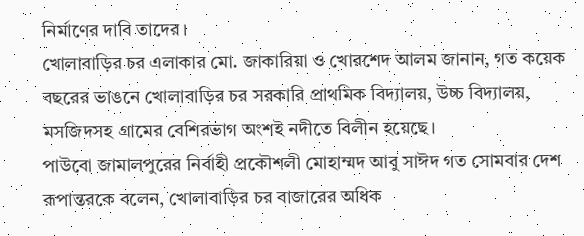নির্মাণের দাবি তাদের।
খোলাবাড়ির চর এলাকার মো. জাকারিয়া ও খোরশেদ আলম জানান, গত কয়েক বছরের ভাঙনে খোলাবাড়ির চর সরকারি প্রাথমিক বিদ্যালয়, উচ্চ বিদ্যালয়, মসজিদসহ গ্রামের বেশিরভাগ অংশই নদীতে বিলীন হয়েছে।
পাউবো জামালপুরের নির্বাহী প্রকৌশলী মোহাম্মদ আবু সাঈদ গত সোমবার দেশ রূপান্তরকে বলেন, খোলাবাড়ির চর বাজারের অধিক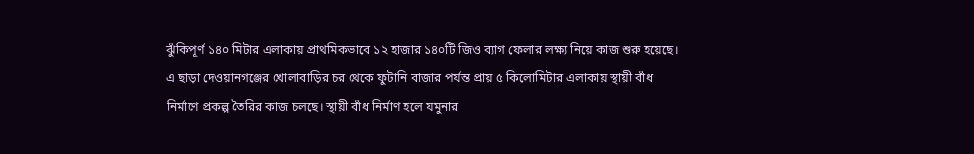ঝুঁকিপূর্ণ ১৪০ মিটার এলাকায় প্রাথমিকভাবে ১২ হাজার ১৪০টি জিও ব্যাগ ফেলার লক্ষ্য নিয়ে কাজ শুরু হয়েছে। এ ছাড়া দেওয়ানগঞ্জের খোলাবাড়ির চর থেকে ফুটানি বাজার পর্যন্ত প্রায় ৫ কিলোমিটার এলাকায় স্থায়ী বাঁধ নির্মাণে প্রকল্প তৈরির কাজ চলছে। স্থায়ী বাঁধ নির্মাণ হলে যমুনার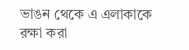ভাঙন থেকে এ এলাকাকে রক্ষা করা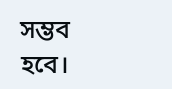সম্ভব হবে।